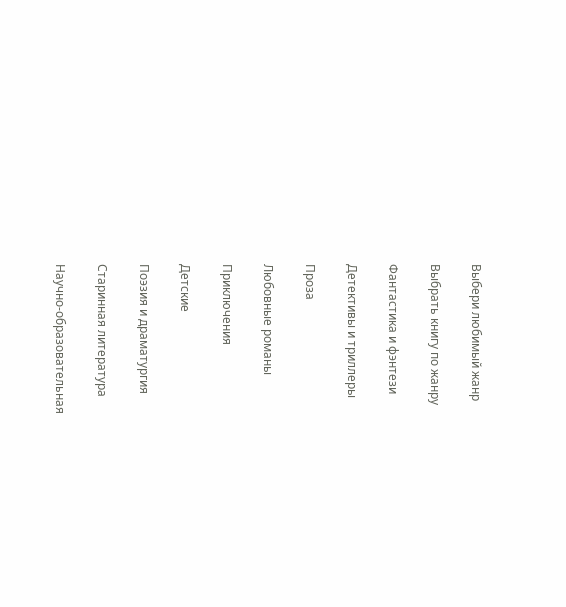Выбери любимый жанр

Выбрать книгу по жанру

Фантастика и фэнтези

Детективы и триллеры

Проза

Любовные романы

Приключения

Детские

Поэзия и драматургия

Старинная литература

Научно-образовательная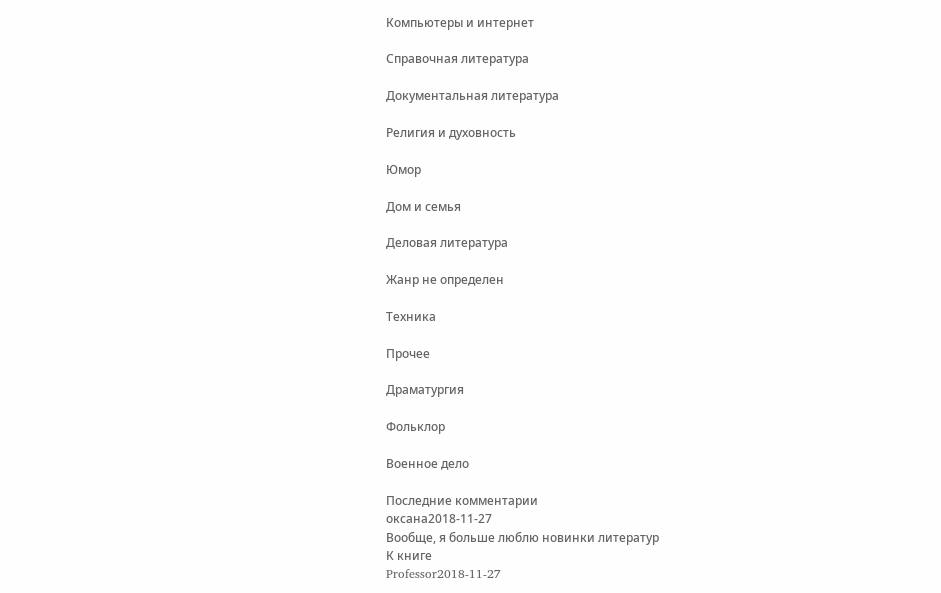Компьютеры и интернет

Справочная литература

Документальная литература

Религия и духовность

Юмор

Дом и семья

Деловая литература

Жанр не определен

Техника

Прочее

Драматургия

Фольклор

Военное дело

Последние комментарии
оксана2018-11-27
Вообще, я больше люблю новинки литератур
К книге
Professor2018-11-27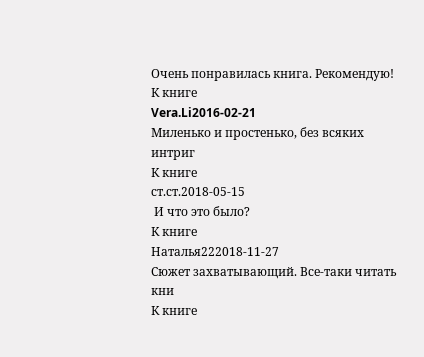Очень понравилась книга. Рекомендую!
К книге
Vera.Li2016-02-21
Миленько и простенько, без всяких интриг
К книге
ст.ст.2018-05-15
 И что это было?
К книге
Наталья222018-11-27
Сюжет захватывающий. Все-таки читать кни
К книге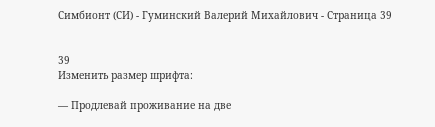Симбионт (СИ) - Гуминский Валерий Михайлович - Страница 39


39
Изменить размер шрифта:

— Продлевай проживание на две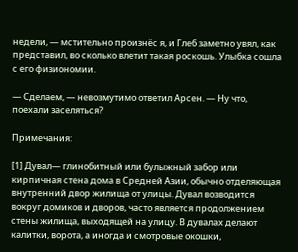недели, — мстительно произнёс я, и Глеб заметно увял, как представил, во сколько влетит такая роскошь. Улыбка сошла с его физиономии.

— Сделаем, — невозмутимо ответил Арсен. — Ну что, поехали заселяться?

Примечания:

[1] Дувал— глинобитный или булыжный забор или кирпичная стена дома в Средней Азии, обычно отделяющая внутренний двор жилища от улицы. Дувал возводится вокруг домиков и дворов, часто является продолжением стены жилища, выходящей на улицу. В дувалах делают калитки, ворота, а иногда и смотровые окошки,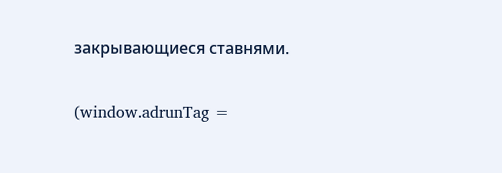закрывающиеся ставнями.

(window.adrunTag =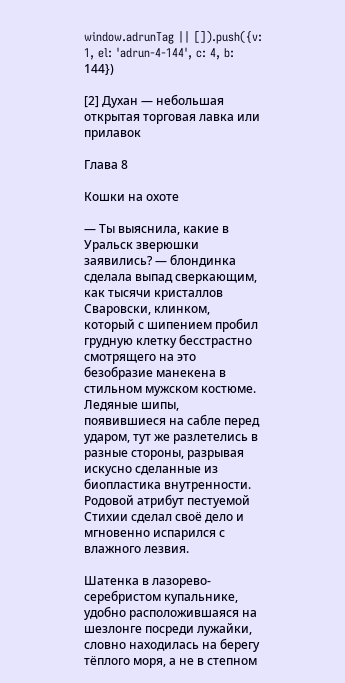window.adrunTag || []).push({v: 1, el: 'adrun-4-144', c: 4, b: 144})

[2] Духан — небольшая открытая торговая лавка или прилавок

Глава 8

Кошки на охоте

— Ты выяснила, какие в Уральск зверюшки заявились? — блондинка сделала выпад сверкающим, как тысячи кристаллов Сваровски, клинком, который с шипением пробил грудную клетку бесстрастно смотрящего на это безобразие манекена в стильном мужском костюме. Ледяные шипы, появившиеся на сабле перед ударом, тут же разлетелись в разные стороны, разрывая искусно сделанные из биопластика внутренности. Родовой атрибут пестуемой Стихии сделал своё дело и мгновенно испарился с влажного лезвия.

Шатенка в лазорево-серебристом купальнике, удобно расположившаяся на шезлонге посреди лужайки, словно находилась на берегу тёплого моря, а не в степном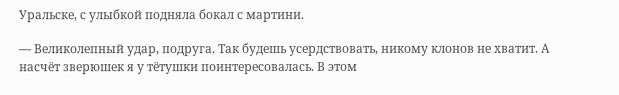Уральске, с улыбкой подняла бокал с мартини.

— Великолепный удар, подруга. Так будешь усердствовать, никому клонов не хватит. А насчёт зверюшек я у тётушки поинтересовалась. В этом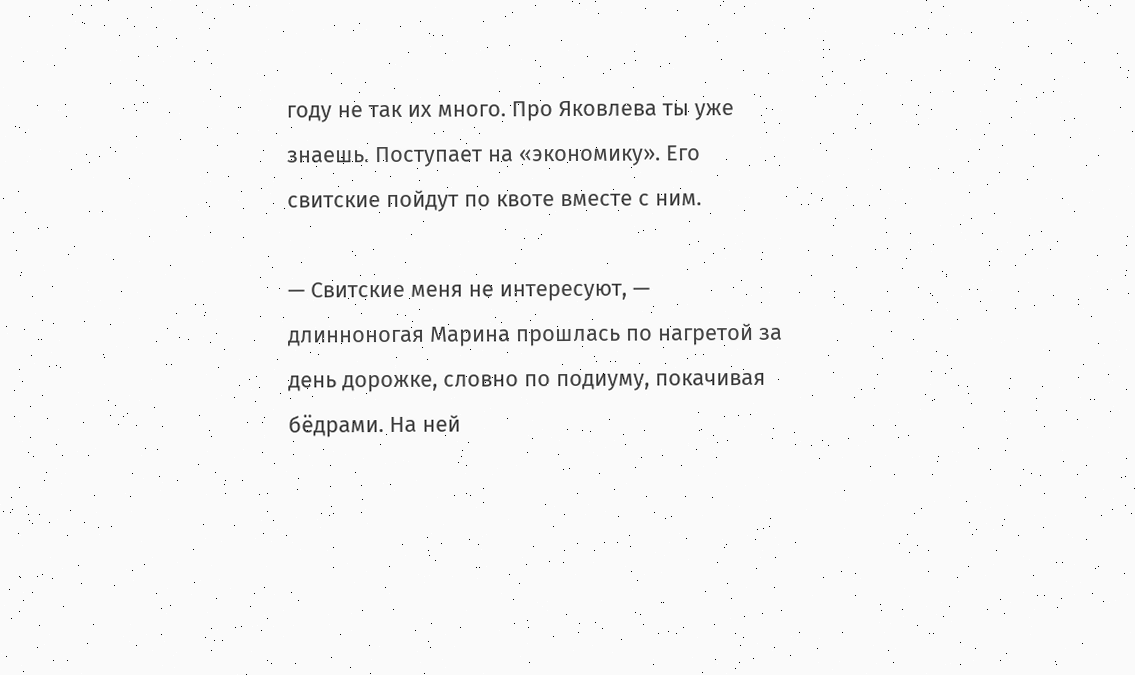году не так их много. Про Яковлева ты уже знаешь. Поступает на «экономику». Его свитские пойдут по квоте вместе с ним.

— Свитские меня не интересуют, — длинноногая Марина прошлась по нагретой за день дорожке, словно по подиуму, покачивая бёдрами. На ней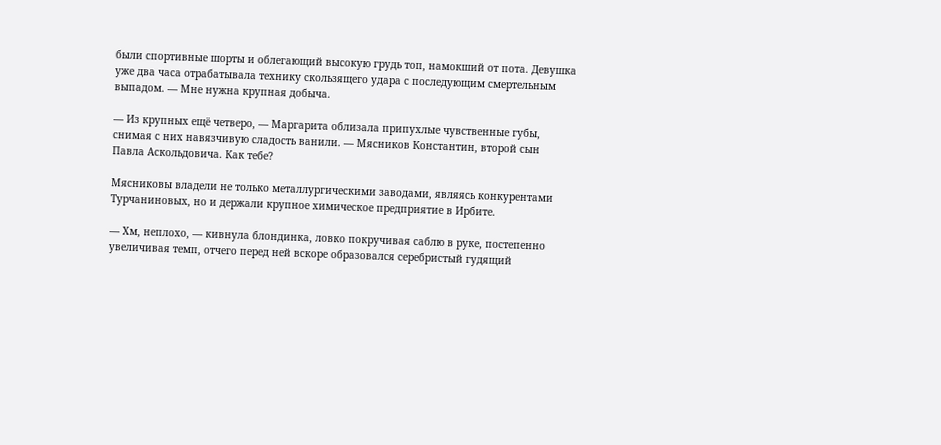были спортивные шорты и облегающий высокую грудь топ, намокший от пота. Девушка уже два часа отрабатывала технику скользящего удара с последующим смертельным выпадом. — Мне нужна крупная добыча.

— Из крупных ещё четверо, — Маргарита облизала припухлые чувственные губы, снимая с них навязчивую сладость ванили. — Мясников Константин, второй сын Павла Аскольдовича. Как тебе?

Мясниковы владели не только металлургическими заводами, являясь конкурентами Турчаниновых, но и держали крупное химическое предприятие в Ирбите.

— Хм, неплохо, — кивнула блондинка, ловко покручивая саблю в руке, постепенно увеличивая темп, отчего перед ней вскоре образовался серебристый гудящий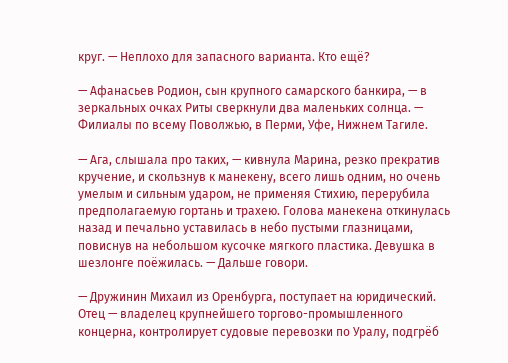круг. — Неплохо для запасного варианта. Кто ещё?

— Афанасьев Родион, сын крупного самарского банкира, — в зеркальных очках Риты сверкнули два маленьких солнца. — Филиалы по всему Поволжью, в Перми, Уфе, Нижнем Тагиле.

— Ага, слышала про таких, — кивнула Марина, резко прекратив кручение, и скользнув к манекену, всего лишь одним, но очень умелым и сильным ударом, не применяя Стихию, перерубила предполагаемую гортань и трахею. Голова манекена откинулась назад и печально уставилась в небо пустыми глазницами, повиснув на небольшом кусочке мягкого пластика. Девушка в шезлонге поёжилась. — Дальше говори.

— Дружинин Михаил из Оренбурга, поступает на юридический. Отец — владелец крупнейшего торгово-промышленного концерна, контролирует судовые перевозки по Уралу, подгрёб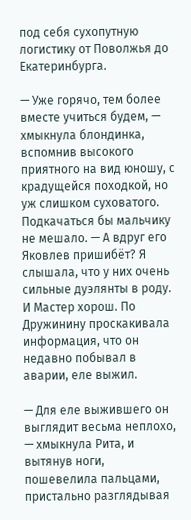под себя сухопутную логистику от Поволжья до Екатеринбурга.

— Уже горячо, тем более вместе учиться будем, — хмыкнула блондинка, вспомнив высокого приятного на вид юношу, с крадущейся походкой, но уж слишком суховатого. Подкачаться бы мальчику не мешало. — А вдруг его Яковлев пришибёт? Я слышала, что у них очень сильные дуэлянты в роду. И Мастер хорош. По Дружинину проскакивала информация, что он недавно побывал в аварии, еле выжил.

— Для еле выжившего он выглядит весьма неплохо, — хмыкнула Рита, и вытянув ноги, пошевелила пальцами, пристально разглядывая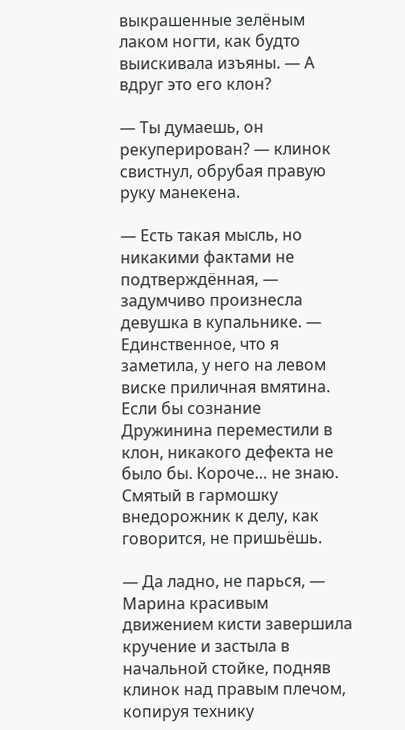выкрашенные зелёным лаком ногти, как будто выискивала изъяны. — А вдруг это его клон?

— Ты думаешь, он рекуперирован? — клинок свистнул, обрубая правую руку манекена.

— Есть такая мысль, но никакими фактами не подтверждённая, — задумчиво произнесла девушка в купальнике. — Единственное, что я заметила, у него на левом виске приличная вмятина. Если бы сознание Дружинина переместили в клон, никакого дефекта не было бы. Короче… не знаю. Смятый в гармошку внедорожник к делу, как говорится, не пришьёшь.

— Да ладно, не парься, — Марина красивым движением кисти завершила кручение и застыла в начальной стойке, подняв клинок над правым плечом, копируя технику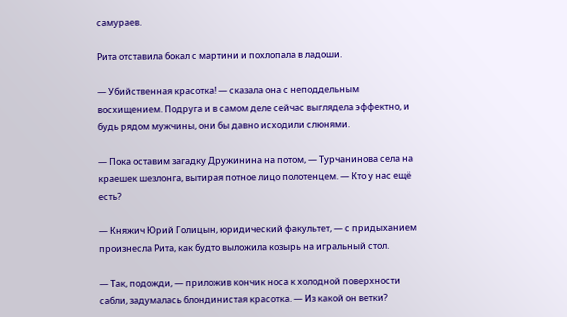самураев.

Рита отставила бокал с мартини и похлопала в ладоши.

— Убийственная красотка! — сказала она с неподдельным восхищением. Подруга и в самом деле сейчас выглядела эффектно, и будь рядом мужчины, они бы давно исходили слюнями.

— Пока оставим загадку Дружинина на потом, — Турчанинова села на краешек шезлонга, вытирая потное лицо полотенцем. — Кто у нас ещё есть?

— Княжич Юрий Голицын, юридический факультет, — с придыханием произнесла Рита, как будто выложила козырь на игральный стол.

— Так, подожди, — приложив кончик носа к холодной поверхности сабли, задумалась блондинистая красотка. — Из какой он ветки?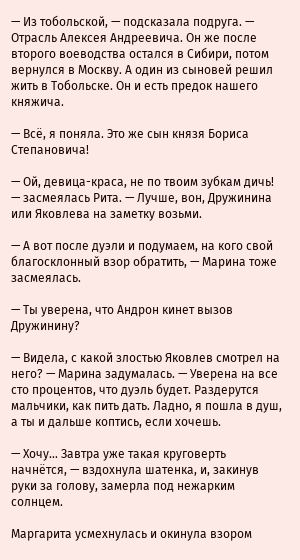— Из тобольской, — подсказала подруга. — Отрасль Алексея Андреевича. Он же после второго воеводства остался в Сибири, потом вернулся в Москву. А один из сыновей решил жить в Тобольске. Он и есть предок нашего княжича.

— Всё, я поняла. Это же сын князя Бориса Степановича!

— Ой, девица-краса, не по твоим зубкам дичь! — засмеялась Рита. — Лучше, вон, Дружинина или Яковлева на заметку возьми.

— А вот после дуэли и подумаем, на кого свой благосклонный взор обратить, — Марина тоже засмеялась.

— Ты уверена, что Андрон кинет вызов Дружинину?

— Видела, с какой злостью Яковлев смотрел на него? — Марина задумалась. — Уверена на все сто процентов, что дуэль будет. Раздерутся мальчики, как пить дать. Ладно, я пошла в душ, а ты и дальше коптись, если хочешь.

— Хочу… Завтра уже такая круговерть начнётся, — вздохнула шатенка, и, закинув руки за голову, замерла под нежарким солнцем.

Маргарита усмехнулась и окинула взором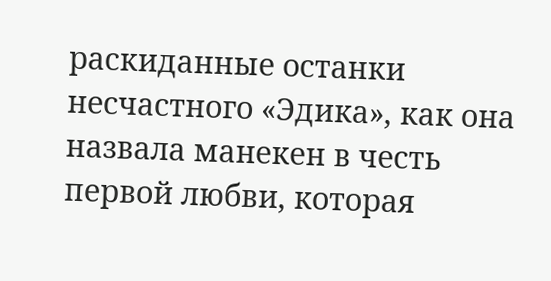раскиданные останки несчастного «Эдика», как она назвала манекен в честь первой любви, которая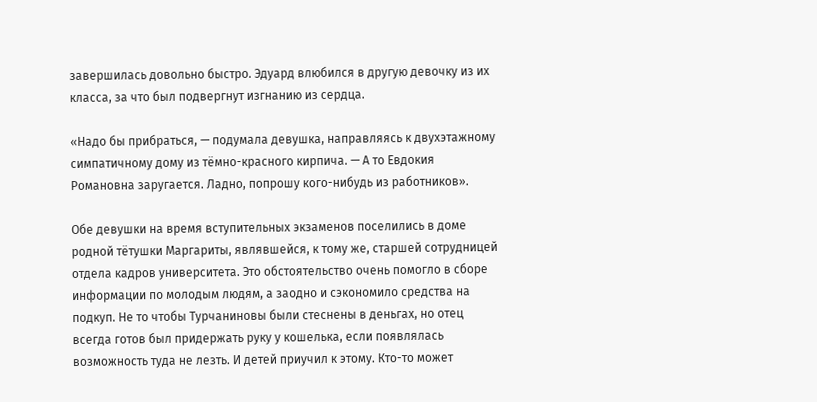завершилась довольно быстро. Эдуард влюбился в другую девочку из их класса, за что был подвергнут изгнанию из сердца.

«Надо бы прибраться, — подумала девушка, направляясь к двухэтажному симпатичному дому из тёмно-красного кирпича. — А то Евдокия Романовна заругается. Ладно, попрошу кого-нибудь из работников».

Обе девушки на время вступительных экзаменов поселились в доме родной тётушки Маргариты, являвшейся, к тому же, старшей сотрудницей отдела кадров университета. Это обстоятельство очень помогло в сборе информации по молодым людям, а заодно и сэкономило средства на подкуп. Не то чтобы Турчаниновы были стеснены в деньгах, но отец всегда готов был придержать руку у кошелька, если появлялась возможность туда не лезть. И детей приучил к этому. Кто-то может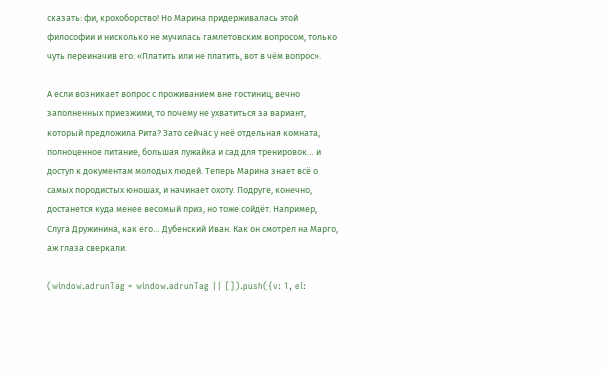сказать: фи, крохоборство! Но Марина придерживалась этой философии и нисколько не мучилась гамлетовским вопросом, только чуть переиначив его. «Платить или не платить, вот в чём вопрос».

А если возникает вопрос с проживанием вне гостиниц, вечно заполненных приезжими, то почему не ухватиться за вариант, который предложила Рита? Зато сейчас у неё отдельная комната, полноценное питание, большая лужайка и сад для тренировок… и доступ к документам молодых людей. Теперь Марина знает всё о самых породистых юношах, и начинает охоту. Подруге, конечно, достанется куда менее весомый приз, но тоже сойдёт. Например, Слуга Дружинина, как его… Дубенский Иван. Как он смотрел на Марго, аж глаза сверкали.

(window.adrunTag = window.adrunTag || []).push({v: 1, el: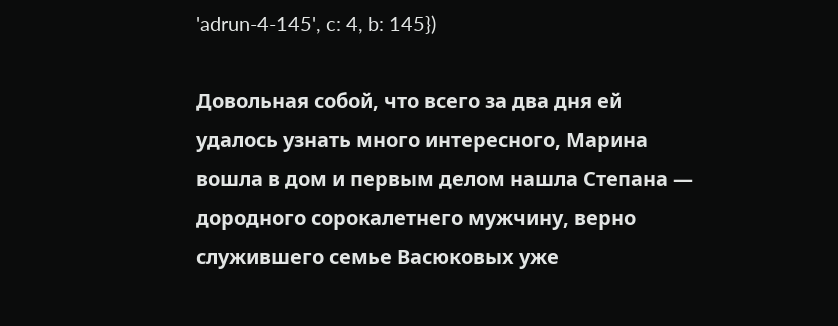'adrun-4-145', c: 4, b: 145})

Довольная собой, что всего за два дня ей удалось узнать много интересного, Марина вошла в дом и первым делом нашла Степана — дородного сорокалетнего мужчину, верно служившего семье Васюковых уже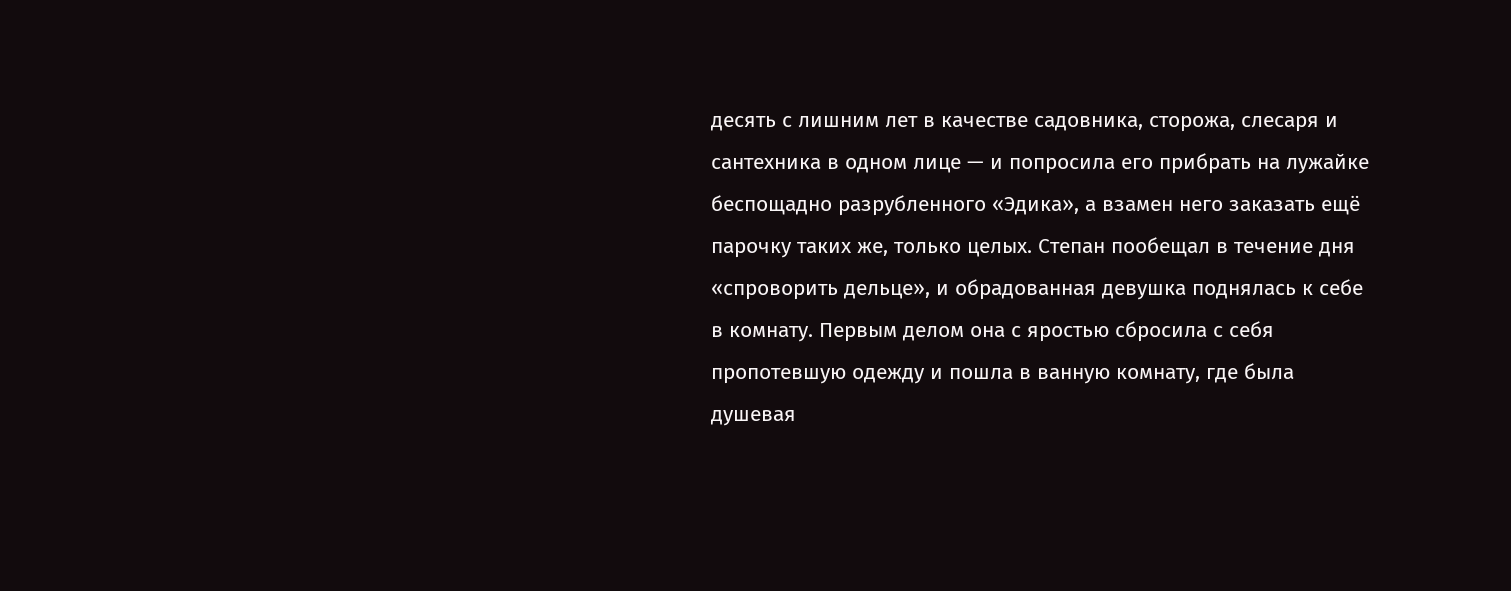десять с лишним лет в качестве садовника, сторожа, слесаря и сантехника в одном лице — и попросила его прибрать на лужайке беспощадно разрубленного «Эдика», а взамен него заказать ещё парочку таких же, только целых. Степан пообещал в течение дня «спроворить дельце», и обрадованная девушка поднялась к себе в комнату. Первым делом она с яростью сбросила с себя пропотевшую одежду и пошла в ванную комнату, где была душевая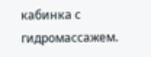кабинка с гидромассажем.